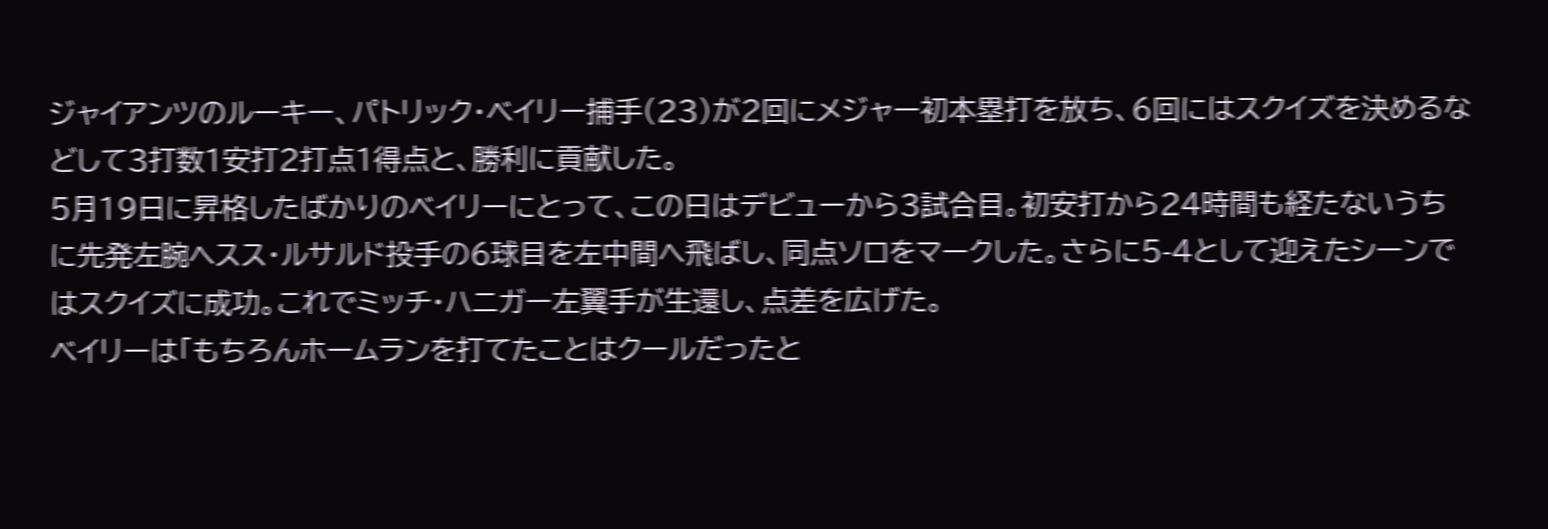ジャイアンツのルーキー、パトリック・ベイリー捕手(23)が2回にメジャー初本塁打を放ち、6回にはスクイズを決めるなどして3打数1安打2打点1得点と、勝利に貢献した。
5月19日に昇格したばかりのベイリーにとって、この日はデビューから3試合目。初安打から24時間も経たないうちに先発左腕ヘスス・ルサルド投手の6球目を左中間へ飛ばし、同点ソロをマークした。さらに5-4として迎えたシーンではスクイズに成功。これでミッチ・ハニガー左翼手が生還し、点差を広げた。
ベイリーは「もちろんホームランを打てたことはクールだったと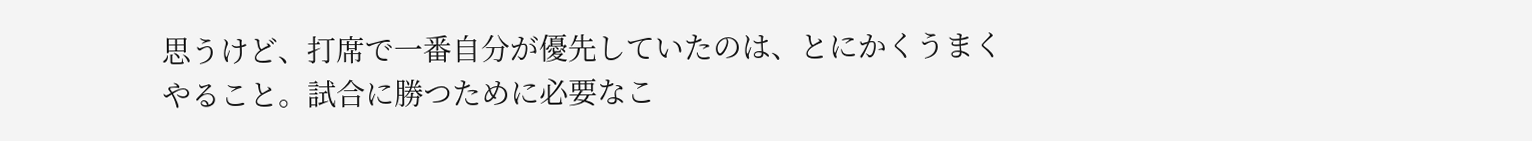思うけど、打席で一番自分が優先していたのは、とにかくうまくやること。試合に勝つために必要なこ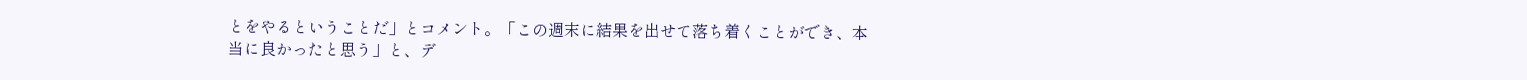とをやるということだ」とコメント。「この週末に結果を出せて落ち着くことができ、本当に良かったと思う」と、デ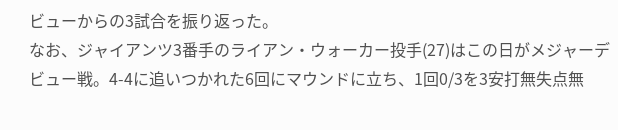ビューからの3試合を振り返った。
なお、ジャイアンツ3番手のライアン・ウォーカー投手(27)はこの日がメジャーデビュー戦。4-4に追いつかれた6回にマウンドに立ち、1回0/3を3安打無失点無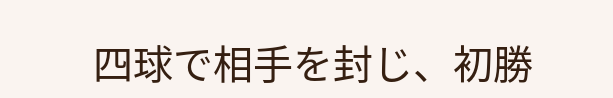四球で相手を封じ、初勝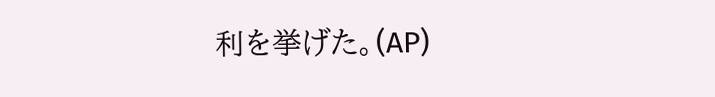利を挙げた。(AP)